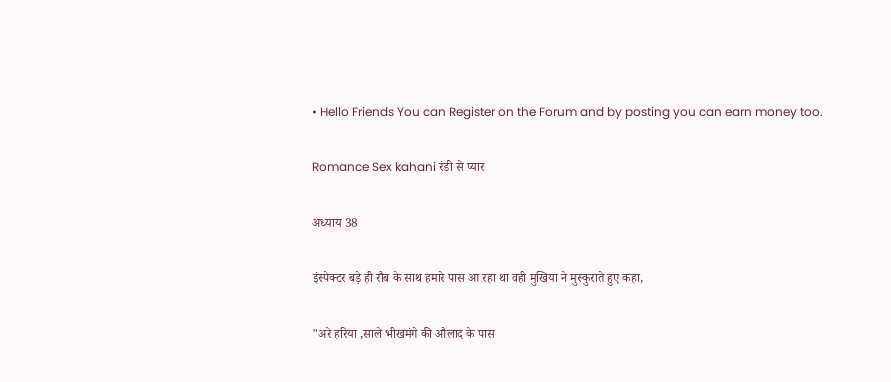• Hello Friends You can Register on the Forum and by posting you can earn money too.

Romance Sex kahani रंडी से प्यार

अध्याय 38

इंस्पेक्टर बड़े ही रौब के साथ हमारे पास आ रहा था वही मुखिया ने मुस्कुराते हुए कहा,

"अरे हरिया ,साले भीखमंगे की औलाद के पास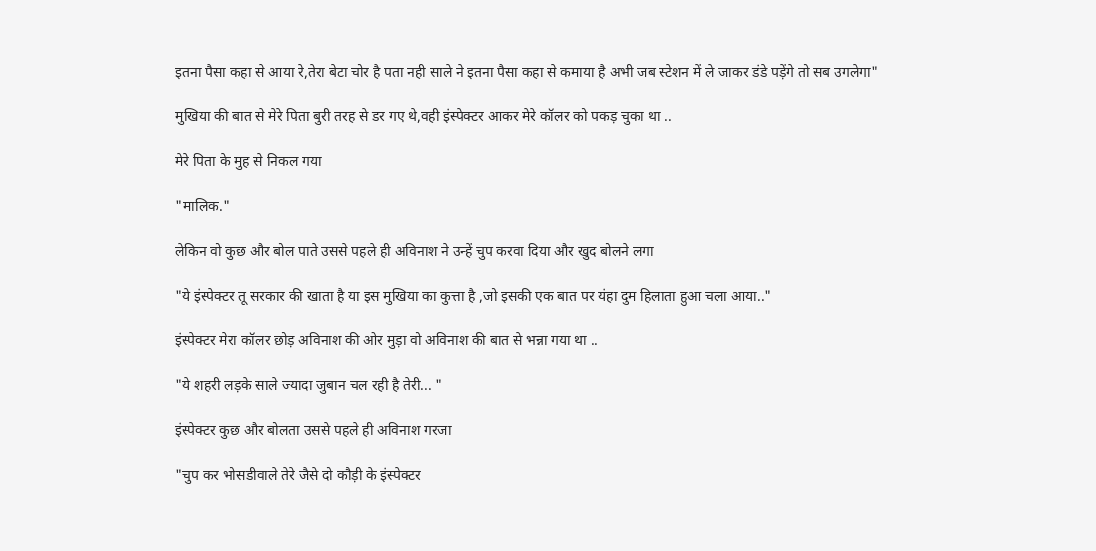इतना पैसा कहा से आया रे,तेरा बेटा चोर है पता नही साले ने इतना पैसा कहा से कमाया है अभी जब स्टेशन में ले जाकर डंडे पड़ेंगे तो सब उगलेगा"

मुखिया की बात से मेरे पिता बुरी तरह से डर गए थे,वही इंस्पेक्टर आकर मेरे कॉलर को पकड़ चुका था ..

मेरे पिता के मुह से निकल गया

"मालिक."

लेकिन वो कुछ और बोल पाते उससे पहले ही अविनाश ने उन्हें चुप करवा दिया और खुद बोलने लगा

"ये इंस्पेक्टर तू सरकार की खाता है या इस मुखिया का कुत्ता है ,जो इसकी एक बात पर यंहा दुम हिलाता हुआ चला आया.."

इंस्पेक्टर मेरा कॉलर छोड़ अविनाश की ओर मुड़ा वो अविनाश की बात से भन्ना गया था ..

"ये शहरी लड़के साले ज्यादा जुबान चल रही है तेरी... "

इंस्पेक्टर कुछ और बोलता उससे पहले ही अविनाश गरजा

"चुप कर भोसडीवाले तेरे जैसे दो कौड़ी के इंस्पेक्टर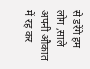से डरेंगे हम लोग ,साले अपनी औकात में रह कर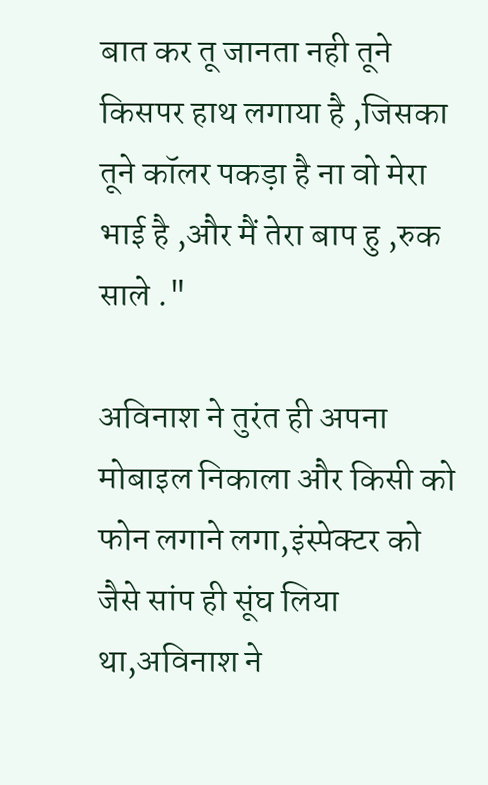बात कर तू जानता नही तूने किसपर हाथ लगाया है ,जिसका तूने कॉलर पकड़ा है ना वो मेरा भाई है ,और मैं तेरा बाप हु ,रुक साले ."

अविनाश ने तुरंत ही अपना मोबाइल निकाला और किसी को फोन लगाने लगा,इंस्पेक्टर को जैसे सांप ही सूंघ लिया था,अविनाश ने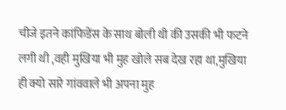चीजे इतने कांफिडेंस के साथ बोली थी की उसकी भी फटने लगी थी ,वही मुखिया भी मुह खोले सब देख रहा था,मुखिया ही क्यो सारे गांववाले भी अपना मुह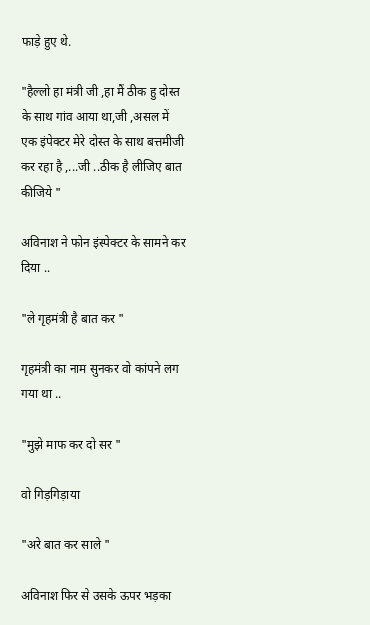फाड़े हुए थे.

"हैल्लो हा मंत्री जी ,हा मैं ठीक हु दोस्त के साथ गांव आया था,जी ,असल में एक इंपेक्टर मेरे दोस्त के साथ बत्तमीजी कर रहा है ,...जी ..ठीक है लीजिए बात कीजिये "

अविनाश ने फोन इंस्पेक्टर के सामने कर दिया ..

"ले गृहमंत्री है बात कर "

गृहमंत्री का नाम सुनकर वो कांपने लग गया था ..

"मुझे माफ कर दो सर "

वो गिड़गिड़ाया

"अरे बात कर साले "

अविनाश फिर से उसके ऊपर भड़का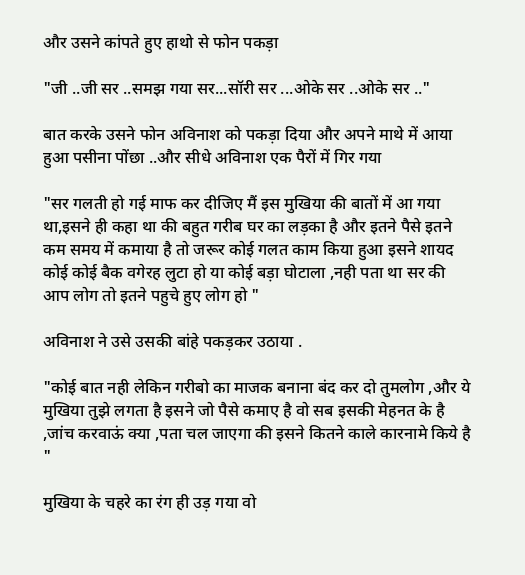और उसने कांपते हुए हाथो से फोन पकड़ा

"जी ..जी सर ..समझ गया सर...सॉरी सर ...ओके सर ..ओके सर .."

बात करके उसने फोन अविनाश को पकड़ा दिया और अपने माथे में आया हुआ पसीना पोंछा ..और सीधे अविनाश एक पैरों में गिर गया

"सर गलती हो गई माफ कर दीजिए मैं इस मुखिया की बातों में आ गया था,इसने ही कहा था की बहुत गरीब घर का लड़का है और इतने पैसे इतने कम समय में कमाया है तो जरूर कोई गलत काम किया हुआ इसने शायद कोई कोई बैक वगेरह लुटा हो या कोई बड़ा घोटाला ,नही पता था सर की आप लोग तो इतने पहुचे हुए लोग हो "

अविनाश ने उसे उसकी बांहे पकड़कर उठाया .

"कोई बात नही लेकिन गरीबो का माजक बनाना बंद कर दो तुमलोग ,और ये मुखिया तुझे लगता है इसने जो पैसे कमाए है वो सब इसकी मेहनत के है ,जांच करवाऊं क्या ,पता चल जाएगा की इसने कितने काले कारनामे किये है "

मुखिया के चहरे का रंग ही उड़ गया वो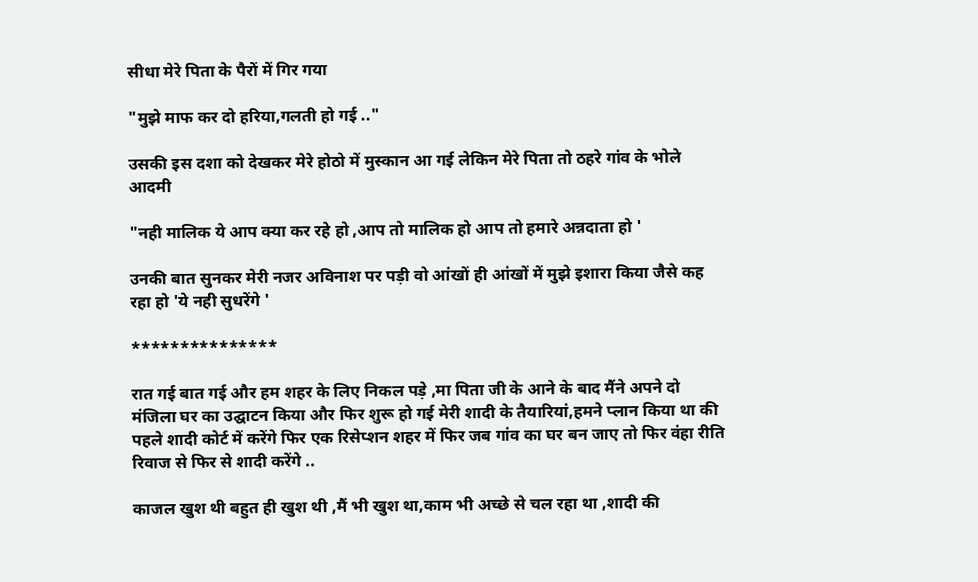सीधा मेरे पिता के पैरों में गिर गया

"मुझे माफ कर दो हरिया,गलती हो गई .."

उसकी इस दशा को देखकर मेरे होठो में मुस्कान आ गई लेकिन मेरे पिता तो ठहरे गांव के भोले आदमी

"नही मालिक ये आप क्या कर रहे हो ,आप तो मालिक हो आप तो हमारे अन्नदाता हो '

उनकी बात सुनकर मेरी नजर अविनाश पर पड़ी वो आंखों ही आंखों में मुझे इशारा किया जैसे कह रहा हो 'ये नही सुधरेंगे '

***************

रात गई बात गई और हम शहर के लिए निकल पड़े ,मा पिता जी के आने के बाद मैंने अपने दो मंजिला घर का उद्घाटन किया और फिर शुरू हो गई मेरी शादी के तैयारियां,हमने प्लान किया था की पहले शादी कोर्ट में करेंगे फिर एक रिसेप्शन शहर में फिर जब गांव का घर बन जाए तो फिर वंहा रीति रिवाज से फिर से शादी करेंगे ..

काजल खुश थी बहुत ही खुश थी ,मैं भी खुश था,काम भी अच्छे से चल रहा था ,शादी की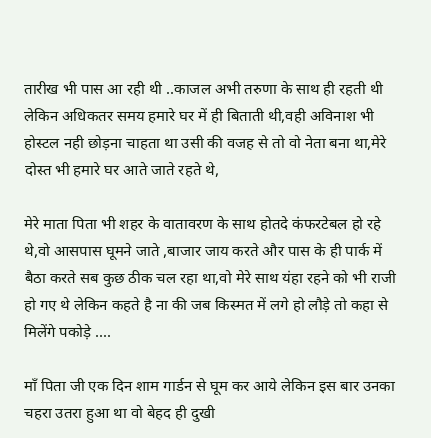तारीख भी पास आ रही थी ..काजल अभी तरुणा के साथ ही रहती थी लेकिन अधिकतर समय हमारे घर में ही बिताती थी,वही अविनाश भी होस्टल नही छोड़ना चाहता था उसी की वजह से तो वो नेता बना था,मेरे दोस्त भी हमारे घर आते जाते रहते थे,

मेरे माता पिता भी शहर के वातावरण के साथ होतदे कंफरटेबल हो रहे थे,वो आसपास घूमने जाते ,बाजार जाय करते और पास के ही पार्क में बैठा करते सब कुछ ठीक चल रहा था,वो मेरे साथ यंहा रहने को भी राजी हो गए थे लेकिन कहते है ना की जब किस्मत में लगे हो लौड़े तो कहा से मिलेंगे पकोड़े ....

माँ पिता जी एक दिन शाम गार्डन से घूम कर आये लेकिन इस बार उनका चहरा उतरा हुआ था वो बेहद ही दुखी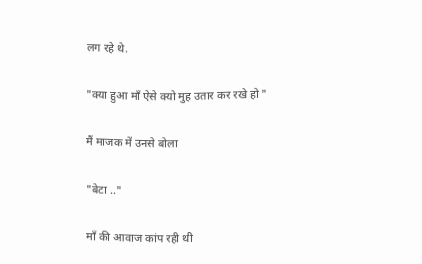लग रहे थे.

"क्या हुआ माँ ऐसे क्यो मुह उतार कर रखे हो "

मैं माजक में उनसे बोला

"बेटा .."

माँ की आवाज कांप रही थी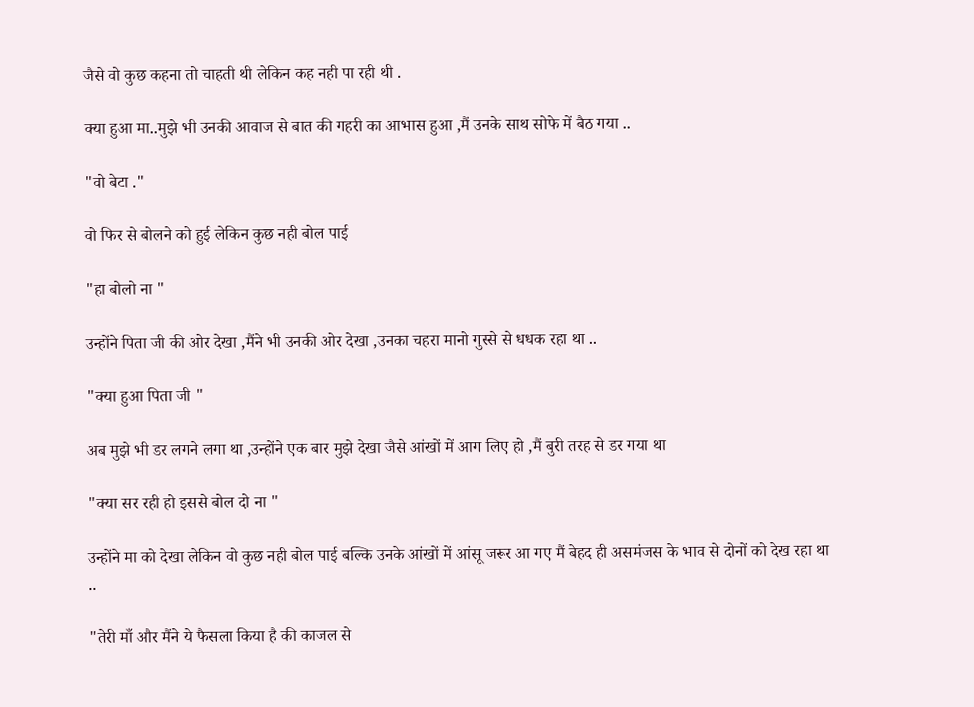जैसे वो कुछ कहना तो चाहती थी लेकिन कह नही पा रही थी .

क्या हुआ मा..मुझे भी उनकी आवाज से बात की गहरी का आभास हुआ ,मैं उनके साथ सोफे में बैठ गया ..

"वो बेटा ."

वो फिर से बोलने को हुई लेकिन कुछ नही बोल पाई

"हा बोलो ना "

उन्होंने पिता जी की ओर देखा ,मैंने भी उनकी ओर देखा ,उनका चहरा मानो गुस्से से धधक रहा था ..

"क्या हुआ पिता जी "

अब मुझे भी डर लगने लगा था ,उन्होंने एक बार मुझे देखा जैसे आंखों में आग लिए हो ,मैं बुरी तरह से डर गया था

"क्या सर रही हो इससे बोल दो ना "

उन्होंने मा को देखा लेकिन वो कुछ नही बोल पाई बल्कि उनके आंखों में आंसू जरूर आ गए मैं बेहद ही असमंजस के भाव से दोनों को देख रहा था ..

"तेरी माँ और मैंने ये फैसला किया है की काजल से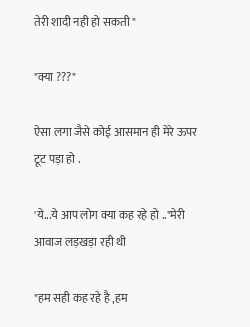तेरी शादी नही हो सकती "

"क्या ???"

ऐसा लगा जैसे कोई आसमान ही मेरे ऊपर टूट पड़ा हो .

'ये...ये आप लोग क्या कह रहे हो .."मेरी आवाज लड़खड़ा रही थी

"हम सही कह रहे है ,हम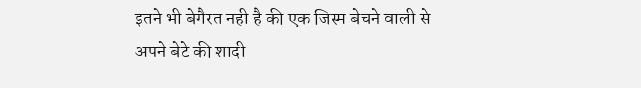इतने भी बेगैरत नही है की एक जिस्म बेचने वाली से अपने बेटे की शादी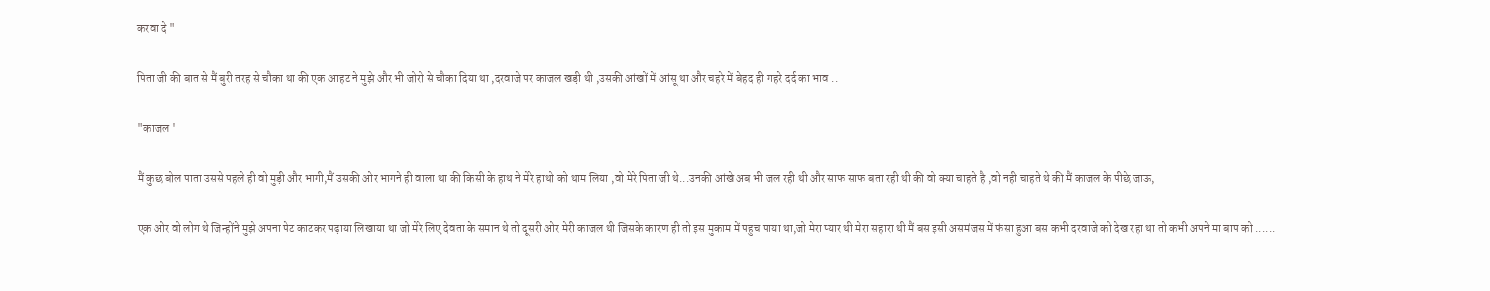करवा दे "

पिता जी की बात से मैं बुरी तरह से चौका था की एक आहट ने मुझे और भी जोरो से चौका दिया था ,दरवाजे पर काजल खड़ी थी ,उसकी आंखों में आंसू था और चहरे में बेहद ही गहरे दर्द का भाव ..

"काजल '

मैं कुछ बोल पाता उससे पहले ही वो मुड़ी और भागी,मैं उसकी ओर भागने ही वाला था की किसी के हाथ ने मेरे हाथो को थाम लिया ,वो मेरे पिता जी थे...उनकी आंखे अब भी जल रही थी और साफ साफ बता रही थी की वो क्या चाहते है ,वो नही चाहते थे की मैं काजल के पीछे जाऊ,

एक ओर वो लोग थे जिन्होंने मुझे अपना पेट काटकर पढ़ाया लिखाया था जो मेरे लिए देवता के समान थे तो दूसरी ओर मेरी काजल थी जिसके कारण ही तो इस मुकाम में पहुच पाया था,जो मेरा प्यार थी मेरा सहारा थी मैं बस इसी असमंजस में फंसा हुआ बस कभी दरवाजे को देख रहा था तो कभी अपने मा बाप को ......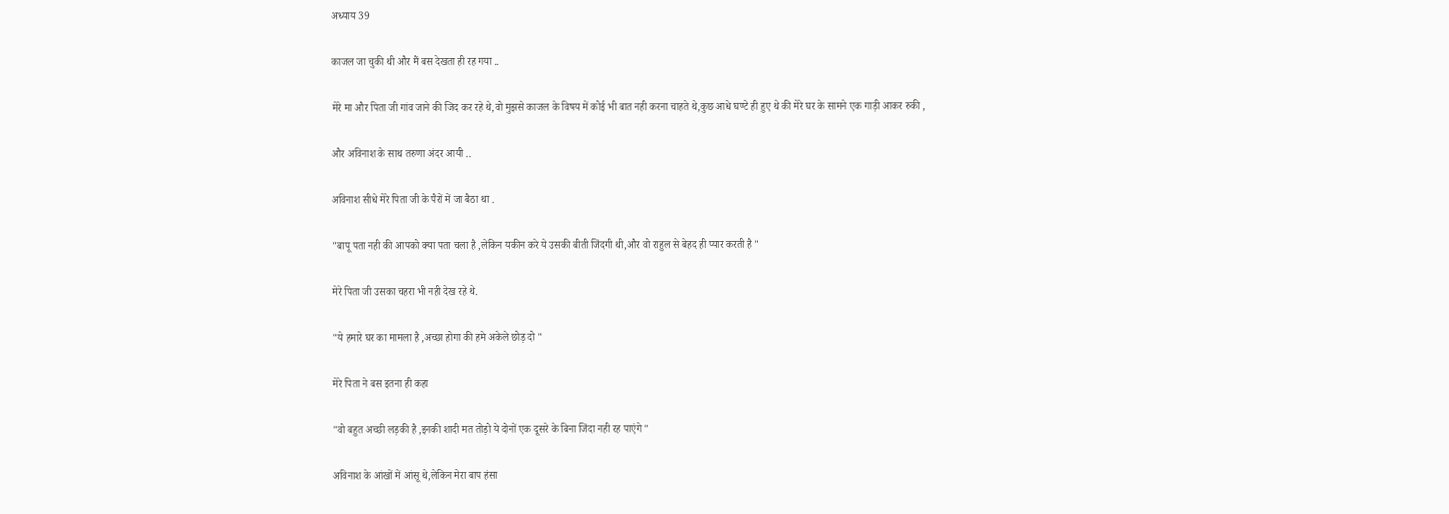अध्याय 39

काजल जा चुकी थी और मैं बस देखता ही रह गया ..

मेरे मा और पिता जी गांव जाने की जिद कर रहे थे,वो मुझसे काजल के विषय में कोई भी बात नही करना चाहते थे,कुछ आधे घण्टे ही हुए थे की मेरे घर के सामने एक गाड़ी आकर रुकी ,

और अविनाश के साथ तरुणा अंदर आयी ..

अविनाश सीधे मेरे पिता जी के पैरों में जा बैठा था .

"बापू पता नही की आपको क्या पता चला है ,लेकिन यकीन करे ये उसकी बीती जिंदगी थी,और वो राहुल से बेहद ही प्यार करती है "

मेरे पिता जी उसका चहरा भी नही देख रहे थे.

"ये हमारे घर का मामला है ,अच्छा होगा की हमे अकेले छोड़ दो "

मेरे पिता ने बस इतना ही कहा

"वो बहुत अच्छी लड़की है ,इनकी शादी मत तोड़ो ये दोनों एक दूसरे के बिना जिंदा नही रह पाएंगे "

अविनाश के आंखों में आंसू थे,लेकिन मेरा बाप हंसा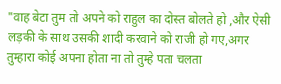"वाह बेटा तुम तो अपने को राहुल का दोस्त बोलते हो ,और ऐसी लड़की के साथ उसकी शादी करवाने को राजी हो गए,अगर तुम्हारा कोई अपना होता ना तो तुम्हे पता चलता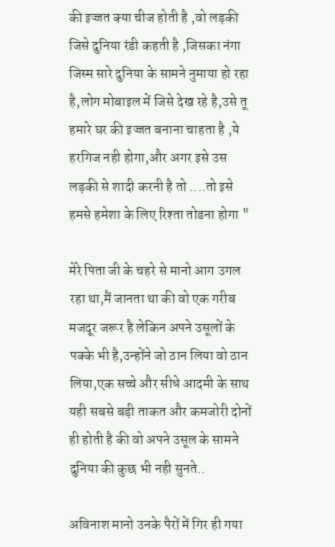की इज्जत क्या चीज होती है ,वो लड़की जिसे दुनिया रंडी कहती है ,जिसका नंगा जिस्म सारे दुनिया के सामने नुमाया हो रहा है,लोग मोबाइल में जिसे देख रहे है,उसे तू हमारे घर की इज्जत बनाना चाहता है ,ये हरगिज नही होगा,और अगर इसे उस लड़की से शादी करनी है तो ....तो इसे हमसे हमेशा के लिए रिश्ता तोडना होगा "

मेरे पिता जी के चहरे से मानो आग उगल रहा था,मैं जानता था की वो एक गरीब मजदूर जरूर है लेकिन अपने उसूलों के पक्के भी है,उन्होंने जो ठान लिया वो ठान लिया,एक सच्चे और सीधे आदमी के साथ यही सबसे बड़ी ताकत और कमजोरी दोनों ही होती है की वो अपने उसूल के सामने दुनिया की कुछ भी नही सुनते..

अविनाश मानो उनके पैरों में गिर ही गया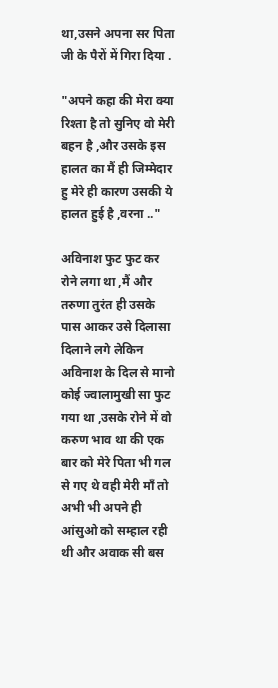था,उसने अपना सर पिता जी के पैरों में गिरा दिया .

"अपने कहा की मेरा क्या रिश्ता है तो सुनिए वो मेरी बहन है ,और उसके इस हालत का मैं ही जिम्मेदार हु मेरे ही कारण उसकी ये हालत हुई है ,वरना .."

अविनाश फुट फुट कर रोने लगा था ,मैं और तरुणा तुरंत ही उसके पास आकर उसे दिलासा दिलाने लगे लेकिन अविनाश के दिल से मानो कोई ज्वालामुखी सा फुट गया था ,उसके रोने में वो करुण भाव था की एक बार को मेरे पिता भी गल से गए थे वही मेरी माँ तो अभी भी अपने ही आंसुओ को सम्हाल रही थी और अवाक सी बस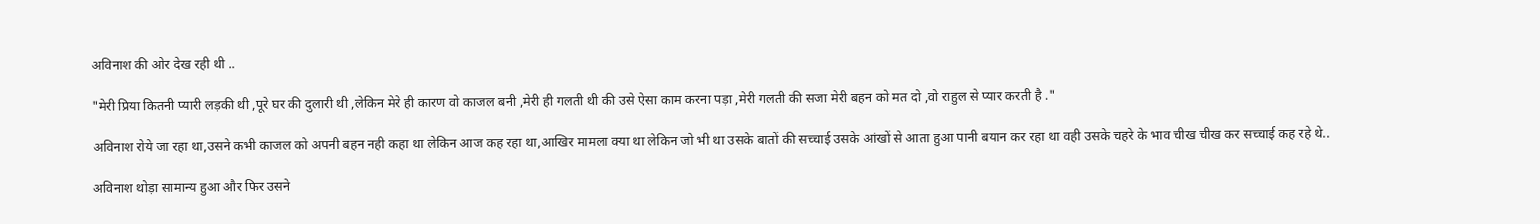अविनाश की ओर देख रही थी ..

"मेरी प्रिया कितनी प्यारी लड़की थी ,पूरे घर की दुलारी थी ,लेकिन मेरे ही कारण वो काजल बनी ,मेरी ही गलती थी की उसे ऐसा काम करना पड़ा ,मेरी गलती की सजा मेरी बहन को मत दो ,वो राहुल से प्यार करती है ."

अविनाश रोये जा रहा था,उसने कभी काजल को अपनी बहन नही कहा था लेकिन आज कह रहा था,आखिर मामला क्या था लेकिन जो भी था उसके बातों की सच्चाई उसके आंखों से आता हुआ पानी बयान कर रहा था वही उसके चहरे के भाव चीख चीख कर सच्चाई कह रहे थे..

अविनाश थोड़ा सामान्य हुआ और फिर उसने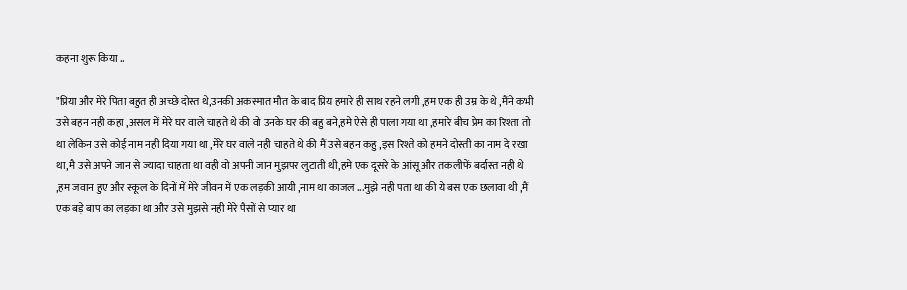कहना शुरू किया ..

"प्रिया और मेरे पिता बहुत ही अच्छे दोस्त थे,उनकी अकस्मात मौत के बाद प्रिय हमारे ही साथ रहने लगी ,हम एक ही उम्र के थे ,मैंने कभी उसे बहन नही कहा ,असल में मेरे घर वाले चाहते थे की वो उनके घर की बहु बने,हमे ऐसे ही पाला गया था ,हमारे बीच प्रेम का रिश्ता तो था लेकिन उसे कोई नाम नही दिया गया था ,मेरे घर वाले नही चाहते थे की मैं उसे बहन कहु ,इस रिश्ते को हमने दोस्ती का नाम दे रखा था,मै उसे अपने जान से ज्यादा चाहता था वही वो अपनी जान मुझपर लुटाती थी,हमे एक दूसरे के आंसू और तकलीफें बर्दास्त नही थे ,हम जवान हुए और स्कूल के दिनों में मेरे जीवन में एक लड़की आयी ,नाम था काजल ...मुझे नही पता था की ये बस एक छलावा थी ,मैं एक बड़े बाप का लड़का था और उसे मुझसे नही मेरे पैसों से प्यार था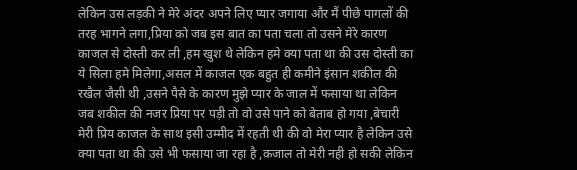लेकिन उस लड़की ने मेरे अंदर अपने लिए प्यार जगाया और मैं पीछे पागलों की तरह भागने लगा,प्रिया को जब इस बात का पता चला तो उसने मेरे कारण काजल से दोस्ती कर ली ,हम खुश थे लेकिन हमे क्या पता था की उस दोस्ती का ये सिला हमे मिलेगा,असल में काजल एक बहुत ही कमीने इंसान शकील की रखैल जैसी थी ,उसने पैसे के कारण मुझे प्यार के जाल में फसाया था लेकिन जब शकील की नजर प्रिया पर पड़ी तो वो उसे पाने को बेताब हो गया ,बेचारी मेरी प्रिय काजल के साथ इसी उम्मीद में रहती थी की वो मेरा प्यार है लेकिन उसे क्या पता था की उसे भी फसाया जा रहा है ,कजाल तो मेरी नही हो सकी लेकिन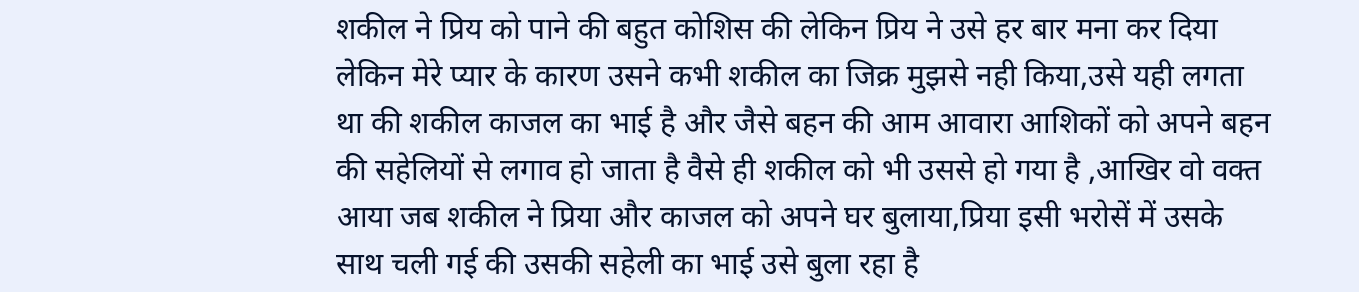शकील ने प्रिय को पाने की बहुत कोशिस की लेकिन प्रिय ने उसे हर बार मना कर दिया लेकिन मेरे प्यार के कारण उसने कभी शकील का जिक्र मुझसे नही किया,उसे यही लगता था की शकील काजल का भाई है और जैसे बहन की आम आवारा आशिकों को अपने बहन की सहेलियों से लगाव हो जाता है वैसे ही शकील को भी उससे हो गया है ,आखिर वो वक्त आया जब शकील ने प्रिया और काजल को अपने घर बुलाया,प्रिया इसी भरोसें में उसके साथ चली गई की उसकी सहेली का भाई उसे बुला रहा है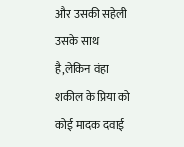और उसकी सहेली उसके साथ है,लेकिन वंहा शकील के प्रिया को कोई मादक दवाई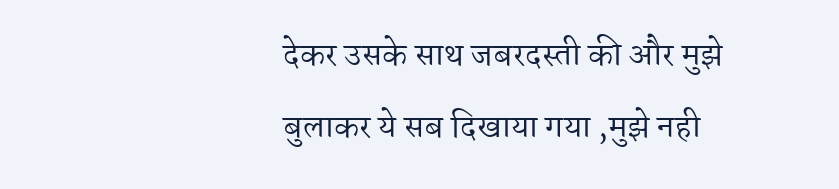देकर उसके साथ जबरदस्ती की और मुझे बुलाकर ये सब दिखाया गया ,मुझे नही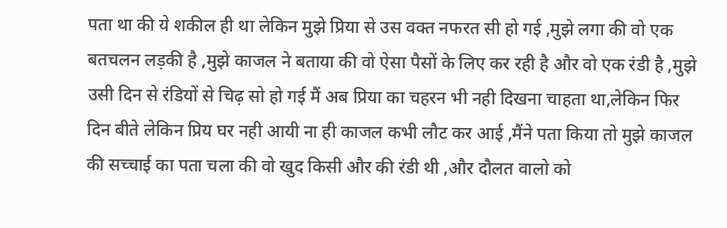पता था की ये शकील ही था लेकिन मुझे प्रिया से उस वक्त नफरत सी हो गई ,मुझे लगा की वो एक बतचलन लड़की है ,मुझे काजल ने बताया की वो ऐसा पैसों के लिए कर रही है और वो एक रंडी है ,मुझे उसी दिन से रंडियों से चिढ़ सो हो गई मैं अब प्रिया का चहरन भी नही दिखना चाहता था,लेकिन फिर दिन बीते लेकिन प्रिय घर नही आयी ना ही काजल कभी लौट कर आई ,मैंने पता किया तो मुझे काजल की सच्चाई का पता चला की वो खुद किसी और की रंडी थी ,और दौलत वालो को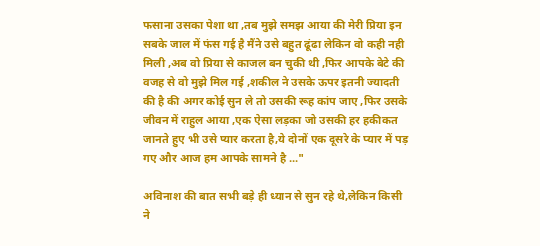फसाना उसका पेशा था ,तब मुझे समझ आया की मेरी प्रिया इन सबके जाल में फंस गई है मैंने उसे बहुत ढूंढा लेकिन वो कही नही मिली ,अब वो प्रिया से काजल बन चुकी थी ,फिर आपके बेटे की वजह से वो मुझे मिल गई ,शकील ने उसके ऊपर इतनी ज्यादती की है की अगर कोई सुन ले तो उसकी रूह कांप जाए ,फिर उसके जीवन में राहुल आया ,एक ऐसा लड़का जो उसकी हर हकीकत जानते हुए भी उसे प्यार करता है,ये दोनों एक दूसरे के प्यार में पड़ गए और आज हम आपके सामने है ..."

अविनाश की बात सभी बड़े ही ध्यान से सुन रहे थे,लेकिन किसी ने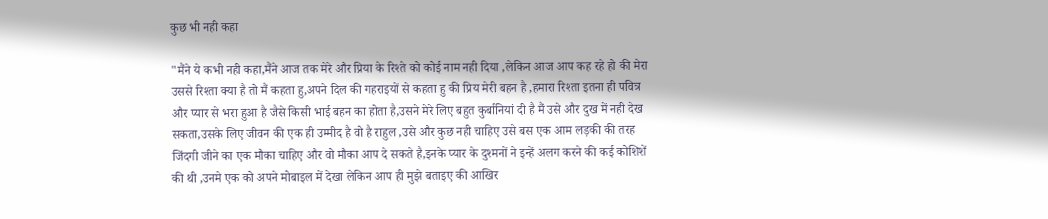कुछ भी नही कहा

"मैंने ये कभी नही कहा,मैंने आज तक मेरे और प्रिया के रिश्ते को कोई नाम नही दिया ,लेकिन आज आप कह रहे हो की मेरा उससे रिश्ता क्या है तो मैं कहता हु,अपने दिल की गहराइयों से कहता हु की प्रिय मेरी बहन है ,हमारा रिश्ता इतना ही पवित्र और प्यार से भरा हुआ है जैसे किसी भाई बहन का होता है,उसने मेरे लिए बहुत कुर्बानियां दी है मैं उसे और दुख में नही देख सकता,उसके लिए जीवन की एक ही उम्मीद है वो है राहुल ,उसे और कुछ नही चाहिए उसे बस एक आम लड़की की तरह जिंदगी जीने का एक मौका चाहिए और वो मौका आप दे सकते है,इनके प्यार के दुश्मनों ने इन्हें अलग करने की कई कोशिशें की थी ,उनमे एक को अपने मोबाइल में देखा लेकिन आप ही मुझे बताइए की आखिर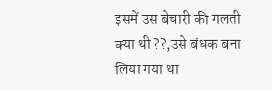इसमें उस बेचारी की गलती क्या थी ??,उसे बंधक बना लिया गया था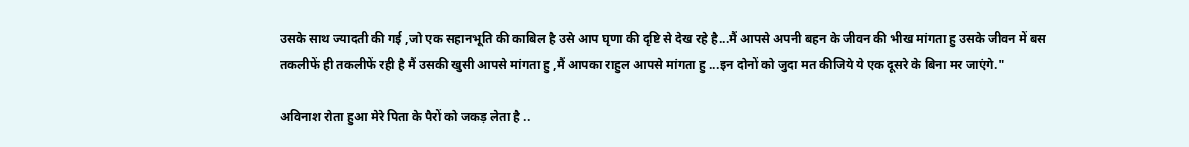उसके साथ ज्यादती की गई ,जो एक सहानभूति की काबिल है उसे आप घृणा की दृष्टि से देख रहे है...मैं आपसे अपनी बहन के जीवन की भीख मांगता हु उसके जीवन में बस तकलीफें ही तकलीफें रही है मैं उसकी खुसी आपसे मांगता हु ,मैं आपका राहुल आपसे मांगता हु ...इन दोनों को जुदा मत कीजिये ये एक दूसरे के बिना मर जाएंगे."

अविनाश रोता हुआ मेरे पिता के पैरों को जकड़ लेता है ..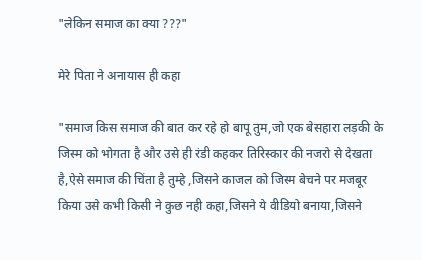"लेकिन समाज का क्या ???"

मेरे पिता ने अनायास ही कहा

"समाज किस समाज की बात कर रहे हो बापू तुम,जो एक बेसहारा लड़की के जिस्म को भोगता है और उसे ही रंडी कहकर तिरिस्कार की नजरो से देखता है,ऐसे समाज की चिंता है तुम्हे ,जिसने काजल को जिस्म बेचने पर मजबूर किया उसे कभी किसी ने कुछ नही कहा,जिसने ये वीडियो बनाया,जिसने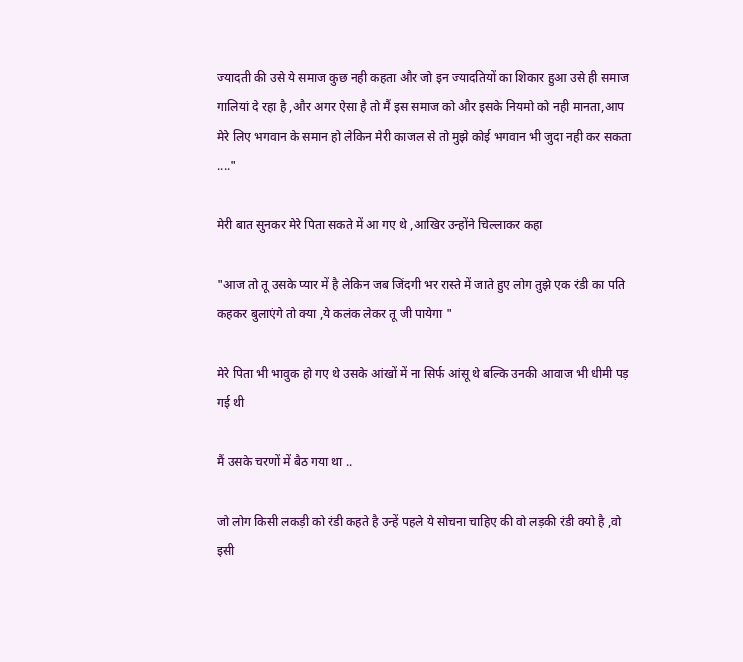ज्यादती की उसे ये समाज कुछ नही कहता और जो इन ज्यादतियों का शिकार हुआ उसे ही समाज गालियां दे रहा है ,और अगर ऐसा है तो मैं इस समाज को और इसके नियमो को नही मानता,आप मेरे लिए भगवान के समान हो लेकिन मेरी काजल से तो मुझे कोई भगवान भी जुदा नही कर सकता ...."

मेरी बात सुनकर मेरे पिता सकते में आ गए थे ,आखिर उन्होंने चिल्लाकर कहा

"आज तो तू उसके प्यार में है लेकिन जब जिंदगी भर रास्ते में जाते हुए लोग तुझे एक रंडी का पति कहकर बुलाएंगे तो क्या ,ये कलंक लेकर तू जी पायेगा "

मेरे पिता भी भावुक हो गए थे उसके आंखों में ना सिर्फ आंसू थे बल्कि उनकी आवाज भी धीमी पड़ गई थी

मैं उसके चरणों में बैठ गया था ..

जो लोग किसी लकड़ी को रंडी कहते है उन्हें पहले ये सोचना चाहिए की वो लड़की रंडी क्यो है ,वो इसी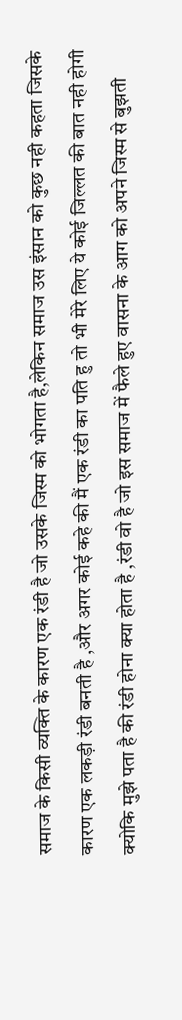समाज के किसी व्यक्ति के कारण एक रंडी है जो उसके जिस्म को भोगता है,लेकिन समाज उस इंसान को कुछ नही कहता जिसके कारण एक लकड़ी रंडी बनती है ,और अगर कोई कहे की मैं एक रंडी का पति हु तो भी मेरे लिए ये कोई जिल्लत की बात नही होगी क्योकि मुझे पता है की रंडी होना क्या होता है ,रंडी वो है जो इस समाज में फैले हुए वासना के आग को अपने जिस्म से बुझती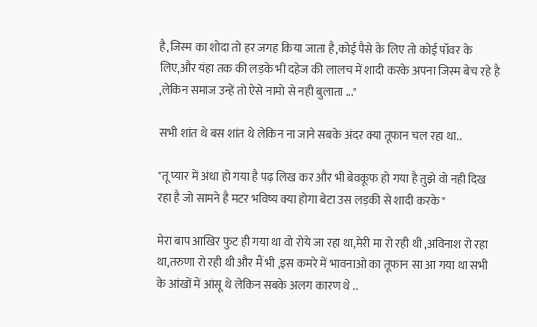है,जिस्म का शोदा तो हर जगह किया जाता है,कोई पैसे के लिए तो कोई पॉवर के लिए,और यंहा तक की लड़के भी दहेज की लालच में शादी करके अपना जिस्म बेच रहे है ,लेकिन समाज उन्हें तो ऐसे नामो से नही बुलाता ..."

सभी शांत थे बस शांत थे लेकिन ना जाने सबके अंदर क्या तूफान चल रहा था..

"तू प्यार में अंधा हो गया है पढ़ लिख कर और भी बेवकूफ हो गया है तुझे वो नही दिख रहा है जो सामने है मटर भविष्य क्या होगा बेटा उस लड़की से शादी करके "

मेरा बाप आखिर फुट ही गया था वो रोये जा रहा था,मेरी मा रो रही थी ,अविनाश रो रहा था,तरुणा रो रही थी और मैं भी ,इस कमरे में भावनाओ का तूफान सा आ गया था सभी के आंखों में आंसू थे लेकिन सबके अलग कारण थे ..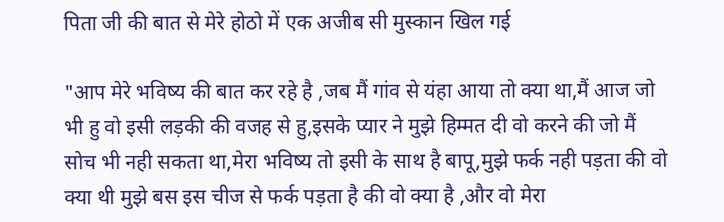पिता जी की बात से मेरे होठो में एक अजीब सी मुस्कान खिल गई

"आप मेरे भविष्य की बात कर रहे है ,जब मैं गांव से यंहा आया तो क्या था,मैं आज जो भी हु वो इसी लड़की की वजह से हु,इसके प्यार ने मुझे हिम्मत दी वो करने की जो मैं सोच भी नही सकता था,मेरा भविष्य तो इसी के साथ है बापू,मुझे फर्क नही पड़ता की वो क्या थी मुझे बस इस चीज से फर्क पड़ता है की वो क्या है ,और वो मेरा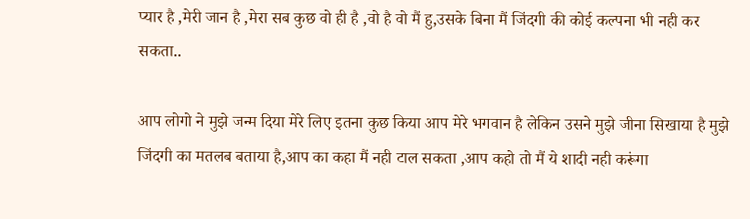प्यार है ,मेरी जान है ,मेरा सब कुछ वो ही है ,वो है वो मैं हु,उसके बिना मैं जिंदगी की कोई कल्पना भी नही कर सकता..

आप लोगो ने मुझे जन्म दिया मेरे लिए इतना कुछ किया आप मेरे भगवान है लेकिन उसने मुझे जीना सिखाया है मुझे जिंदगी का मतलब बताया है,आप का कहा मैं नही टाल सकता ,आप कहो तो मैं ये शादी नही करूंगा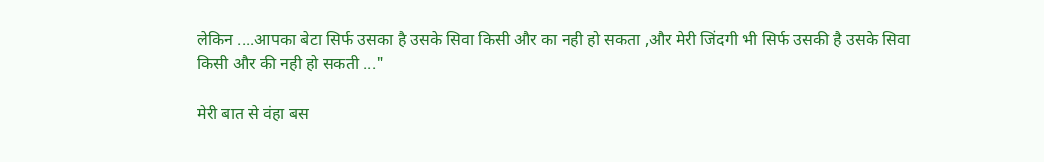लेकिन ....आपका बेटा सिर्फ उसका है उसके सिवा किसी और का नही हो सकता ,और मेरी जिंदगी भी सिर्फ उसकी है उसके सिवा किसी और की नही हो सकती ..."

मेरी बात से वंहा बस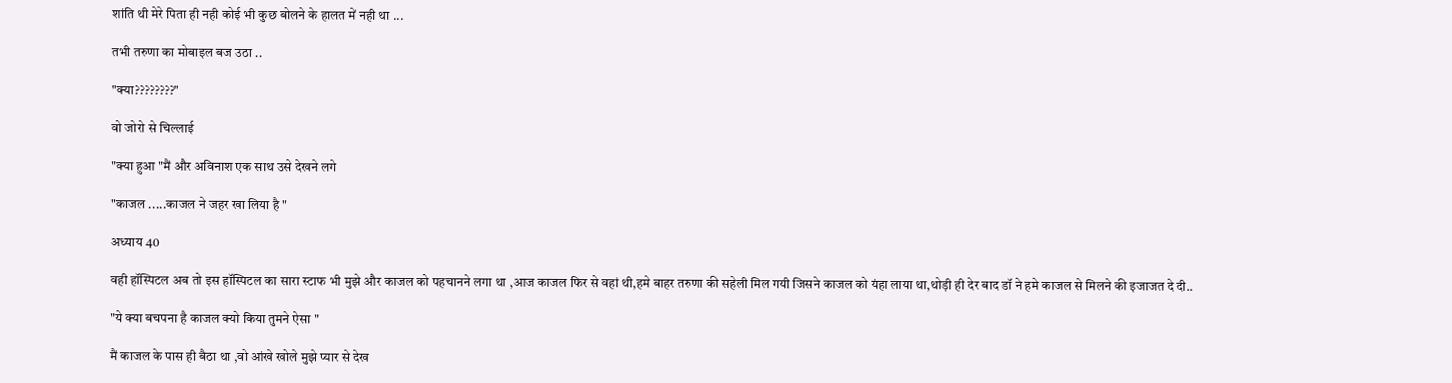शांति थी मेरे पिता ही नही कोई भी कुछ बोलने के हालत में नही था ...

तभी तरुणा का मोबाइल बज उठा ..

"क्या????????"

वो जोरो से चिल्लाई

"क्या हुआ "मैं और अविनाश एक साथ उसे देखने लगे

"काजल .....काजल ने जहर खा लिया है "

अध्याय 40

वही हॉस्पिटल अब तो इस हॉस्पिटल का सारा स्टाफ भी मुझे और काजल को पहचानने लगा था ,आज काजल फिर से वहां थी,हमे बाहर तरुणा की सहेली मिल गयी जिसने काजल को यंहा लाया था,थोड़ी ही देर बाद डॉ ने हमे काजल से मिलने की इजाजत दे दी..

"ये क्या बचपना है काजल क्यो किया तुमने ऐसा "

मैं काजल के पास ही बैठा था ,वो आंखे खोले मुझे प्यार से देख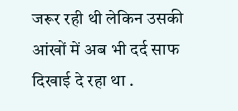जरूर रही थी लेकिन उसकी आंखों में अब भी दर्द साफ दिखाई दे रहा था .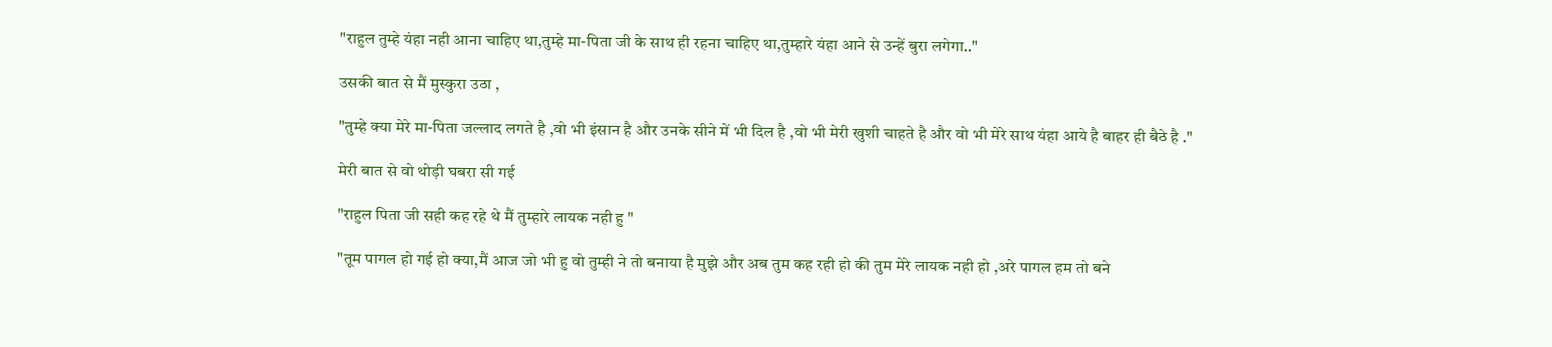"राहुल तुम्हे यंहा नही आना चाहिए था,तुम्हे मा-पिता जी के साथ ही रहना चाहिए था,तुम्हारे यंहा आने से उन्हें बुरा लगेगा.."

उसकी बात से मैं मुस्कुरा उठा ,

"तुम्हे क्या मेरे मा-पिता जल्लाद लगते है ,वो भी इंसान है और उनके सीने में भी दिल है ,वो भी मेरी खुशी चाहते है और वो भी मेरे साथ यंहा आये है बाहर ही बैठे है ."

मेरी बात से वो थोड़ी घबरा सी गई

"राहुल पिता जी सही कह रहे थे मैं तुम्हारे लायक नही हु "

"तूम पागल हो गई हो क्या,मैं आज जो भी हु वो तुम्ही ने तो बनाया है मुझे और अब तुम कह रही हो की तुम मेरे लायक नही हो ,अरे पागल हम तो बने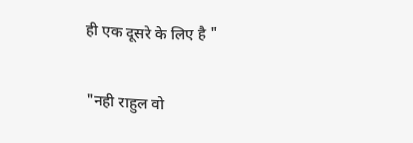ही एक दूसरे के लिए है "

"नही राहुल वो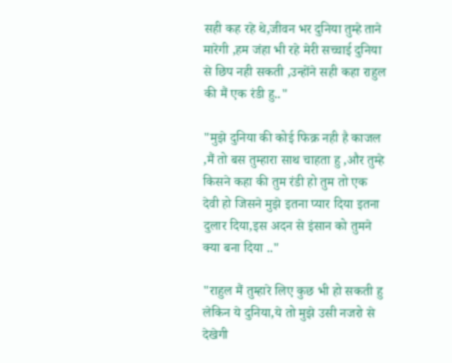सही कह रहे थे,जीवन भर दुनिया तुम्हे ताने मारेगी ,हम जंहा भी रहे मेरी सच्चाई दुनिया से छिप नही सकती ,उन्होंने सही कहा राहुल की मैं एक रंडी हु.."

"मुझे दुनिया की कोई फिक्र नही है काजल ,मैं तो बस तुम्हारा साथ चाहता हु ,और तुम्हे किसने कहा की तुम रंडी हो तुम तो एक देवी हो जिसने मुझे इतना प्यार दिया इतना दुलार दिया,इस अदन से इंसान को तुमने क्या बना दिया .."

"राहुल मैं तुम्हारे लिए कुछ भी हो सकती हु लेकिन ये दुनिया,ये तो मुझे उसी नजरो से देखेगी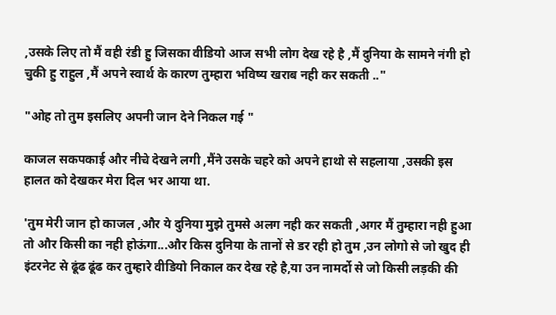,उसके लिए तो मैं वही रंडी हु जिसका वीडियो आज सभी लोग देख रहे है ,मैं दुनिया के सामने नंगी हो चुकी हु राहुल ,मैं अपने स्वार्थ के कारण तुम्हारा भविष्य खराब नही कर सकती .."

"ओह तो तुम इसलिए अपनी जान देने निकल गई "

काजल सकपकाई और नीचे देखने लगी ,मैंने उसके चहरे को अपने हाथो से सहलाया ,उसकी इस हालत को देखकर मेरा दिल भर आया था.

'तुम मेरी जान हो काजल ,और ये दुनिया मुझे तुमसे अलग नही कर सकती ,अगर मैं तुम्हारा नही हुआ तो और किसी का नही होऊंगा...और किस दुनिया के तानों से डर रही हो तुम ,उन लोगो से जो खुद ही इंटरनेट से ढूंढ ढूंढ कर तुम्हारे वीडियो निकाल कर देख रहे है,या उन नामर्दो से जो किसी लड़की की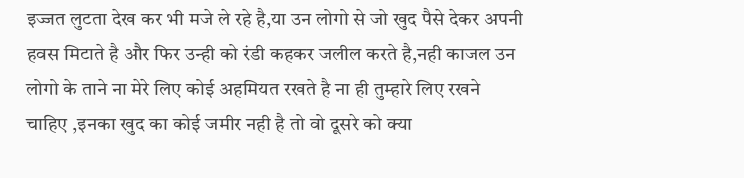इज्जत लुटता देख कर भी मजे ले रहे है,या उन लोगो से जो खुद पैसे देकर अपनी हवस मिटाते है और फिर उन्ही को रंडी कहकर जलील करते है,नही काजल उन लोगो के ताने ना मेरे लिए कोई अहमियत रखते है ना ही तुम्हारे लिए रखने चाहिए ,इनका खुद का कोई जमीर नही है तो वो दूसरे को क्या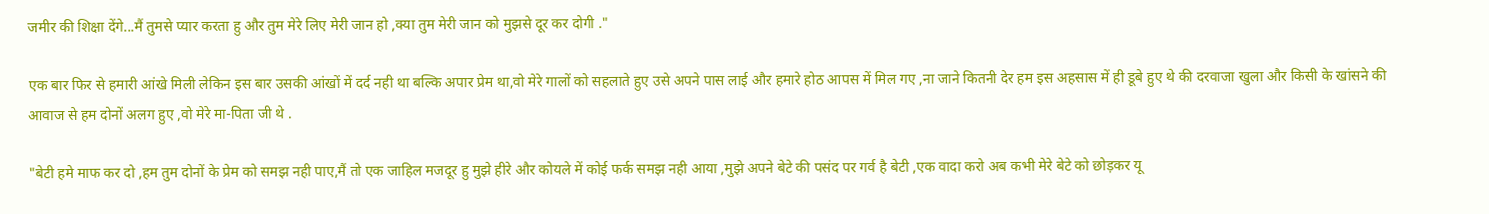जमीर की शिक्षा देंगे...मैं तुमसे प्यार करता हु और तुम मेरे लिए मेरी जान हो ,क्या तुम मेरी जान को मुझसे दूर कर दोगी ."

एक बार फिर से हमारी आंखे मिली लेकिन इस बार उसकी आंखों में दर्द नही था बल्कि अपार प्रेम था,वो मेरे गालों को सहलाते हुए उसे अपने पास लाई और हमारे होठ आपस में मिल गए ,ना जाने कितनी देर हम इस अहसास में ही डूबे हुए थे की दरवाजा खुला और किसी के खांसने की आवाज से हम दोनों अलग हुए ,वो मेरे मा-पिता जी थे .

"बेटी हमे माफ कर दो ,हम तुम दोनों के प्रेम को समझ नही पाए,मैं तो एक जाहिल मजदूर हु मुझे हीरे और कोयले में कोई फर्क समझ नही आया ,मुझे अपने बेटे की पसंद पर गर्व है बेटी ,एक वादा करो अब कभी मेरे बेटे को छोड़कर यू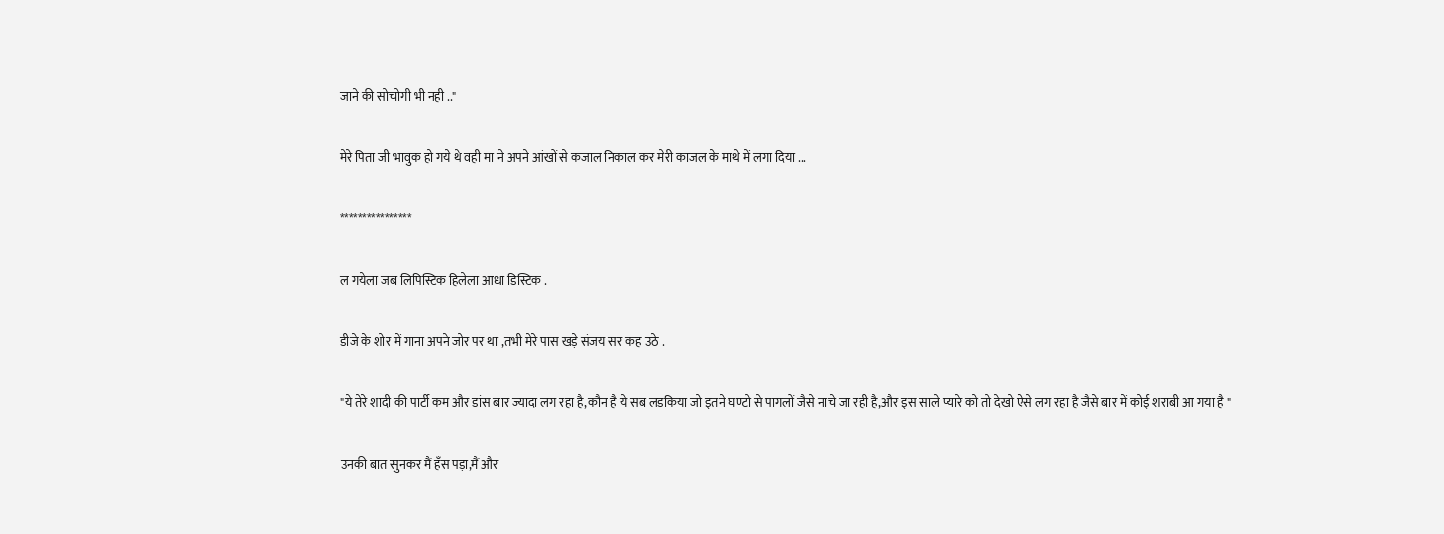जाने की सोचोगी भी नही .."

मेरे पिता जी भावुक हो गये थे वही मा ने अपने आंखों से कजाल निकाल कर मेरी काजल के माथे में लगा दिया ...

****************

ल गयेला जब लिपिस्टिक हिलेला आधा डिस्टिक .

डीजे के शोर में गाना अपने जोर पर था ,तभी मेरे पास खड़े संजय सर कह उठे .

"ये तेरे शादी की पार्टी कम और डांस बार ज्यादा लग रहा है,कौन है ये सब लडकिया जो इतने घण्टो से पागलों जैसे नाचे जा रही है,और इस साले प्यारे को तो देखो ऐसे लग रहा है जैसे बार में कोई शराबी आ गया है "

उनकी बात सुनकर मैं हँस पड़ा,मैं और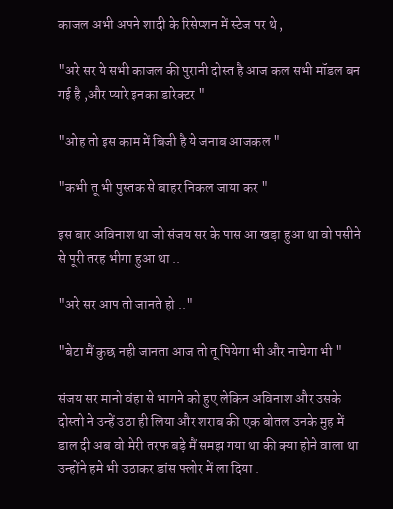काजल अभी अपने शादी के रिसेप्शन में स्टेज पर थे ,

"अरे सर ये सभी काजल की पुरानी दोस्त है आज कल सभी मॉडल बन गई है ,और प्यारे इनका डारेक्टर "

"ओह तो इस काम में बिजी है ये जनाब आजकल "

"कभी तू भी पुस्तक से बाहर निकल जाया कर "

इस बार अविनाश था जो संजय सर के पास आ खड़ा हुआ था वो पसीने से पूरी तरह भीगा हुआ था ..

"अरे सर आप तो जानते हो .."

"बेटा मैं कुछ नही जानता आज तो तू पियेगा भी और नाचेगा भी "

संजय सर मानो वंहा से भागने को हुए लेकिन अविनाश और उसके दोस्तो ने उन्हें उठा ही लिया और शराब की एक बोतल उनके मुह में डाल दी अब वो मेरी तरफ बड़े मैं समझ गया था की क्या होने वाला था उन्होंने हमे भी उठाकर डांस फ्लोर में ला दिया .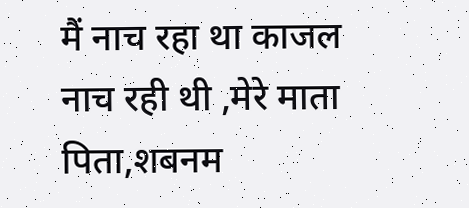मैं नाच रहा था काजल नाच रही थी ,मेरे माता पिता,शबनम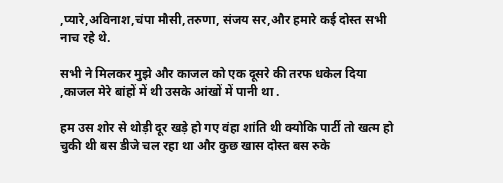,प्यारे,अविनाश,चंपा मौसी,तरुणा, संजय सर,और हमारे कई दोस्त सभी नाच रहे थे.

सभी ने मिलकर मुझे और काजल को एक दूसरे की तरफ धकेल दिया ,काजल मेरे बांहों में थी उसके आंखों में पानी था .

हम उस शोर से थोड़ी दूर खड़े हो गए वंहा शांति थी क्योकि पार्टी तो खत्म हो चुकी थी बस डीजे चल रहा था और कुछ खास दोस्त बस रुके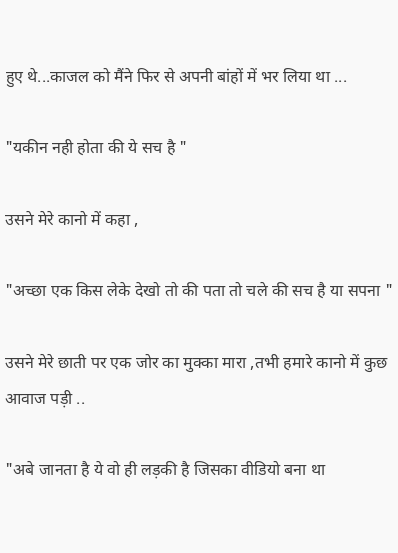हुए थे...काजल को मैंने फिर से अपनी बांहों में भर लिया था ...

"यकीन नही होता की ये सच है "

उसने मेरे कानो में कहा ,

"अच्छा एक किस लेके देखो तो की पता तो चले की सच है या सपना "

उसने मेरे छाती पर एक जोर का मुक्का मारा ,तभी हमारे कानो में कुछ आवाज पड़ी ..

"अबे जानता है ये वो ही लड़की है जिसका वीडियो बना था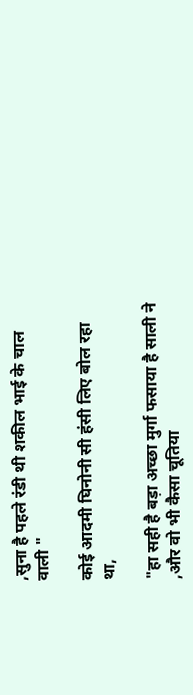,सुना है पहले रंडी थी शकील भाई के चाल वाली "

कोई आदमी घिनोनी सी हंसी लिए बोल रहा था,

"हा सही है बड़ा अच्छा मुर्गा फसाया है साली ने ,और वो भी कैसा चूतिया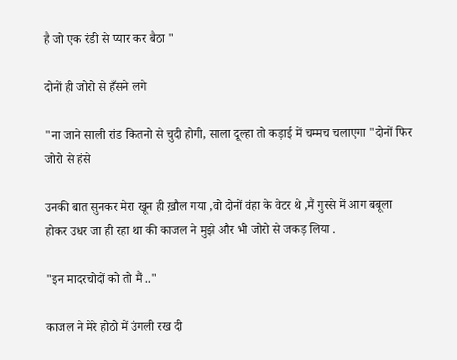है जो एक रंडी से प्यार कर बैठा "

दोनों ही जोरो से हँसने लगे

"ना जाने साली रांड कितनो से चुदी होगी, साला दूल्हा तो कड़ाई में चम्मच चलाएगा "दोनों फिर जोरो से हंसे

उनकी बात सुनकर मेरा खून ही ख़ौल गया ,वो दोनों वंहा के वेटर थे ,मैं गुस्से में आग बबूला होकर उधर जा ही रहा था की काजल ने मुझे और भी जोरो से जकड़ लिया .

"इन मादरचोदों को तो मैं .."

काजल ने मेरे होठो में उंगली रख दी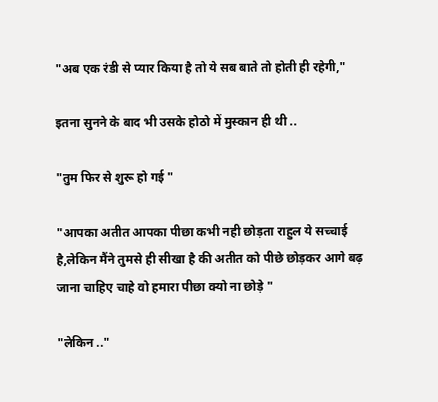"अब एक रंडी से प्यार किया है तो ये सब बाते तो होती ही रहेगी,"

इतना सुनने के बाद भी उसके होठो में मुस्कान ही थी ..

"तुम फिर से शुरू हो गई "

"आपका अतीत आपका पीछा कभी नही छोड़ता राहुल ये सच्चाई है,लेकिन मैंने तुमसे ही सीखा है की अतीत को पीछे छोड़कर आगे बढ़ जाना चाहिए चाहे वो हमारा पीछा क्यो ना छोड़े "

"लेकिन .."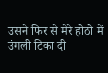उसने फिर से मेरे होठो में उंगली टिका दी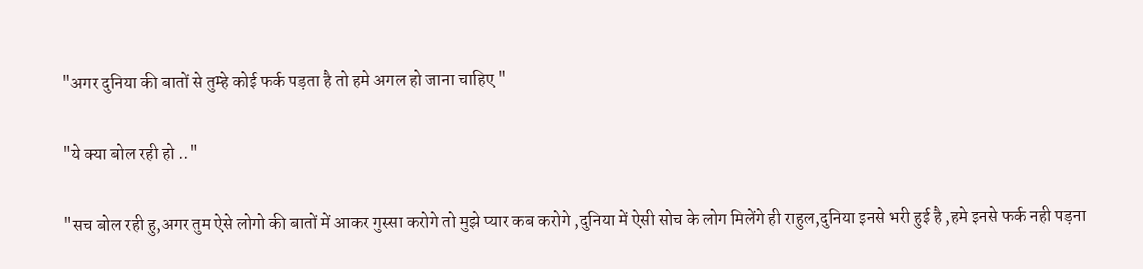"अगर दुनिया की बातों से तुम्हे कोई फर्क पड़ता है तो हमे अगल हो जाना चाहिए "

"ये क्या बोल रही हो .."

"सच बोल रही हु,अगर तुम ऐसे लोगो की बातों में आकर गुस्सा करोगे तो मुझे प्यार कब करोगे ,दुनिया में ऐसी सोच के लोग मिलेंगे ही राहुल,दुनिया इनसे भरी हुई है ,हमे इनसे फर्क नही पड़ना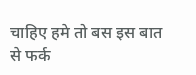चाहिए हमे तो बस इस बात से फर्क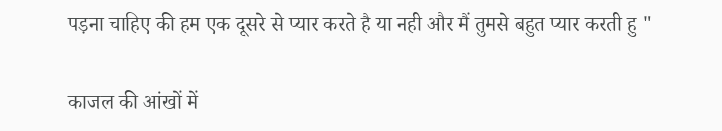पड़ना चाहिए की हम एक दूसरे से प्यार करते है या नही और मैं तुमसे बहुत प्यार करती हु "

काजल की आंखों में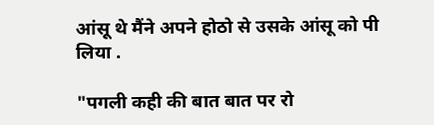आंसू थे मैंने अपने होठो से उसके आंसू को पी लिया .

"पगली कही की बात बात पर रो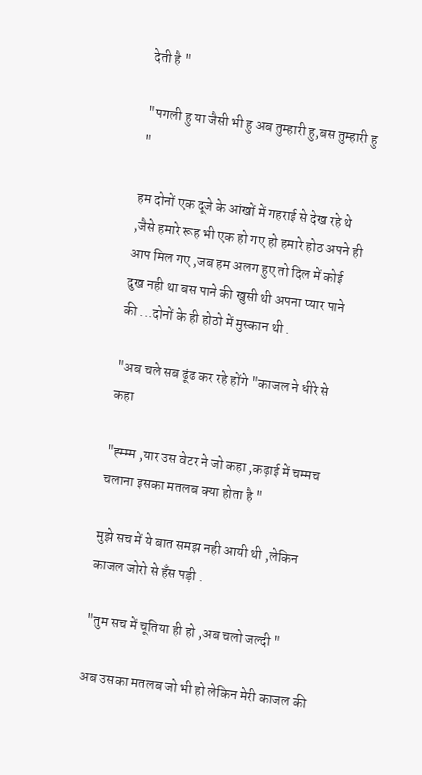देती है "

"पगली हु या जैसी भी हु अब तुम्हारी हु,बस तुम्हारी हु "

हम दोनों एक दूजे के आंखों में गहराई से देख रहे थे ,जैसे हमारे रूह भी एक हो गए हो हमारे होठ अपने ही आप मिल गए ,जब हम अलग हुए तो दिल में कोई दुख नही था बस पाने की खुसी थी अपना प्यार पाने की ...दोनों के ही होठो में मुस्कान थी .

"अब चले सब ढूंढ कर रहे होंगे "काजल ने धीरे से कहा

"ह्म्म्म ,यार उस वेटर ने जो कहा ,कढ़ाई में चम्मच चलाना इसका मतलब क्या होता है "

मुझे सच में ये बात समझ नही आयी थी ,लेकिन काजल जोरो से हँस पड़ी .

"तुम सच में चूतिया ही हो ,अब चलो जल्दी "

अब उसका मतलब जो भी हो लेकिन मेरी काजल की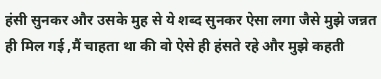हंसी सुनकर और उसके मुह से ये शब्द सुनकर ऐसा लगा जैसे मुझे जन्नत ही मिल गई ,मैं चाहता था की वो ऐसे ही हंसते रहे और मुझे कहती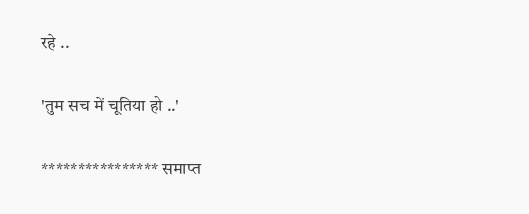रहे ..

'तुम सच में चूतिया हो ..'

**************** समाप्त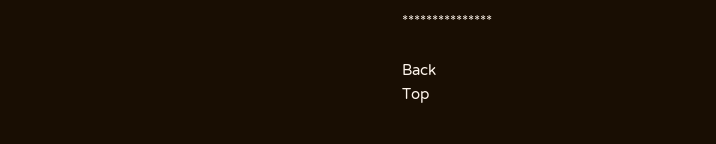***************

Back
Top